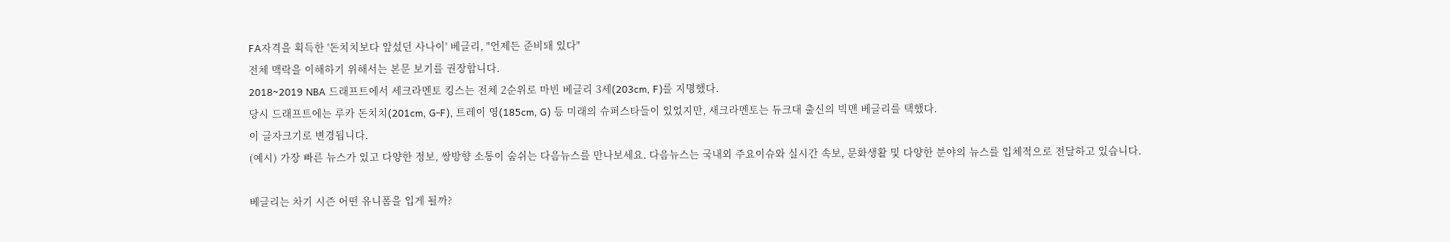FA자격을 획득한 '돈치치보다 앞섰던 사나이' 베글리, "언제든 준비돼 있다"
전체 맥락을 이해하기 위해서는 본문 보기를 권장합니다.
2018~2019 NBA 드래프트에서 세크라멘토 킹스는 전체 2순위로 마빈 베글리 3세(203cm, F)를 지명했다.
당시 드래프트에는 루카 돈치치(201cm, G-F), 트레이 영(185cm, G) 등 미래의 슈퍼스타들이 있었지만, 새크라멘토는 듀크대 출신의 빅맨 베글리를 택했다.
이 글자크기로 변경됩니다.
(예시) 가장 빠른 뉴스가 있고 다양한 정보, 쌍방향 소통이 숨쉬는 다음뉴스를 만나보세요. 다음뉴스는 국내외 주요이슈와 실시간 속보, 문화생활 및 다양한 분야의 뉴스를 입체적으로 전달하고 있습니다.

베글리는 차기 시즌 어떤 유니폼을 입게 될까?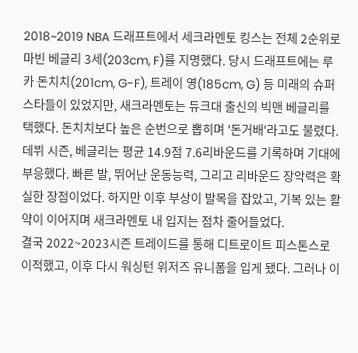2018~2019 NBA 드래프트에서 세크라멘토 킹스는 전체 2순위로 마빈 베글리 3세(203cm, F)를 지명했다. 당시 드래프트에는 루카 돈치치(201cm, G-F), 트레이 영(185cm, G) 등 미래의 슈퍼스타들이 있었지만, 새크라멘토는 듀크대 출신의 빅맨 베글리를 택했다. 돈치치보다 높은 순번으로 뽑히며 '돈거배'라고도 불렸다.
데뷔 시즌, 베글리는 평균 14.9점 7.6리바운드를 기록하며 기대에 부응했다. 빠른 발, 뛰어난 운동능력, 그리고 리바운드 장악력은 확실한 장점이었다. 하지만 이후 부상이 발목을 잡았고, 기복 있는 활약이 이어지며 새크라멘토 내 입지는 점차 줄어들었다.
결국 2022~2023시즌 트레이드를 통해 디트로이트 피스톤스로 이적했고, 이후 다시 워싱턴 위저즈 유니폼을 입게 됐다. 그러나 이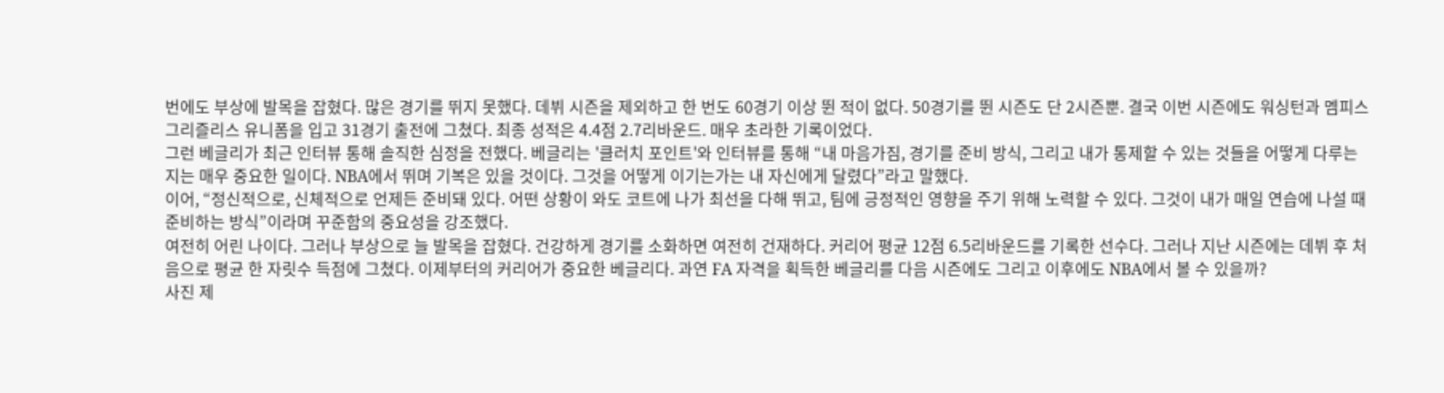번에도 부상에 발목을 잡혔다. 많은 경기를 뛰지 못했다. 데뷔 시즌을 제외하고 한 번도 60경기 이상 뛴 적이 없다. 50경기를 뛴 시즌도 단 2시즌뿐. 결국 이번 시즌에도 워싱턴과 멤피스 그리즐리스 유니폼을 입고 31경기 출전에 그쳤다. 최종 성적은 4.4점 2.7리바운드. 매우 초라한 기록이었다.
그런 베글리가 최근 인터뷰 통해 솔직한 심정을 전했다. 베글리는 '클러치 포인트'와 인터뷰를 통해 “내 마음가짐, 경기를 준비 방식, 그리고 내가 통제할 수 있는 것들을 어떻게 다루는지는 매우 중요한 일이다. NBA에서 뛰며 기복은 있을 것이다. 그것을 어떻게 이기는가는 내 자신에게 달렸다”라고 말했다.
이어, “정신적으로, 신체적으로 언제든 준비돼 있다. 어떤 상황이 와도 코트에 나가 최선을 다해 뛰고, 팀에 긍정적인 영향을 주기 위해 노력할 수 있다. 그것이 내가 매일 연습에 나설 때 준비하는 방식”이라며 꾸준함의 중요성을 강조했다.
여전히 어린 나이다. 그러나 부상으로 늘 발목을 잡혔다. 건강하게 경기를 소화하면 여전히 건재하다. 커리어 평균 12점 6.5리바운드를 기록한 선수다. 그러나 지난 시즌에는 데뷔 후 처음으로 평균 한 자릿수 득점에 그쳤다. 이제부터의 커리어가 중요한 베글리다. 과연 FA 자격을 획득한 베글리를 다음 시즌에도 그리고 이후에도 NBA에서 볼 수 있을까?
사진 제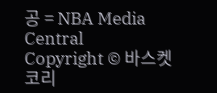공 = NBA Media Central
Copyright © 바스켓코리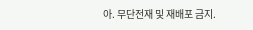아. 무단전재 및 재배포 금지.